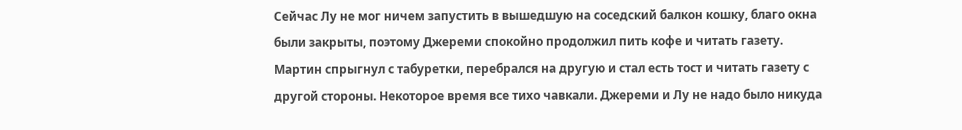Сейчас Лу не мог ничем запустить в вышедшую на соседский балкон кошку, благо окна были закрыты, поэтому Джереми спокойно продолжил пить кофе и читать газету. Мартин спрыгнул с табуретки, перебрался на другую и стал есть тост и читать газету с другой стороны. Некоторое время все тихо чавкали. Джереми и Лу не надо было никуда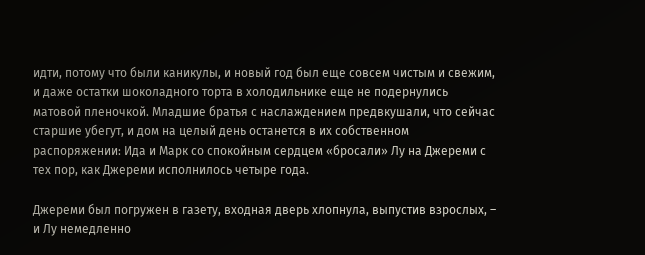идти, потому что были каникулы, и новый год был еще совсем чистым и свежим, и даже остатки шоколадного торта в холодильнике еще не подернулись матовой пленочкой. Младшие братья с наслаждением предвкушали, что сейчас старшие убегут, и дом на целый день останется в их собственном распоряжении: Ида и Марк со спокойным сердцем «бросали» Лу на Джереми с тех пор, как Джереми исполнилось четыре года.

Джереми был погружен в газету, входная дверь хлопнула, выпустив взрослых, – и Лу немедленно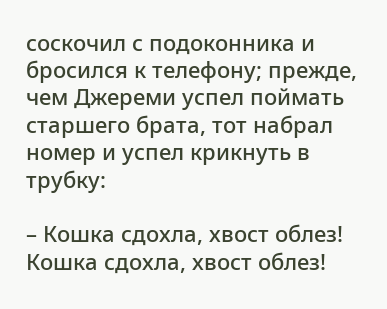соскочил с подоконника и бросился к телефону; прежде, чем Джереми успел поймать старшего брата, тот набрал номер и успел крикнуть в трубку:

– Кошка сдохла, хвост облез! Кошка сдохла, хвост облез!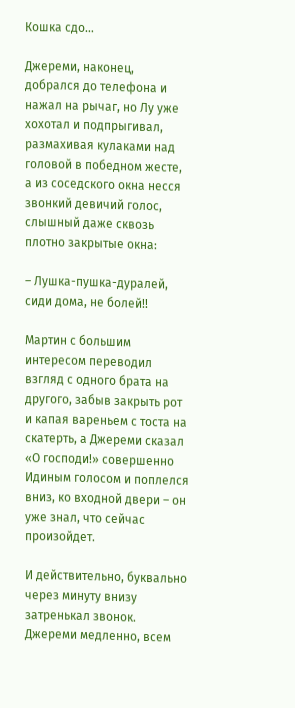Кошка сдо…

Джереми, наконец, добрался до телефона и нажал на рычаг, но Лу уже хохотал и подпрыгивал, размахивая кулаками над головой в победном жесте, а из соседского окна несся звонкий девичий голос, слышный даже сквозь плотно закрытые окна:

– Лушка-пушка-дуралей, сиди дома, не болей!!

Мартин с большим интересом переводил взгляд с одного брата на другого, забыв закрыть рот и капая вареньем с тоста на скатерть, а Джереми сказал «О господи!» совершенно Идиным голосом и поплелся вниз, ко входной двери – он уже знал, что сейчас произойдет.

И действительно, буквально через минуту внизу затренькал звонок. Джереми медленно, всем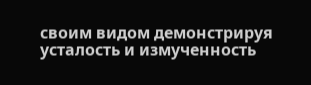своим видом демонстрируя усталость и измученность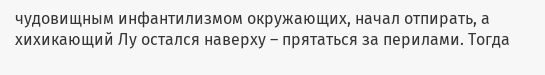чудовищным инфантилизмом окружающих, начал отпирать, а хихикающий Лу остался наверху – прятаться за перилами. Тогда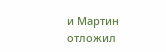и Мартин отложил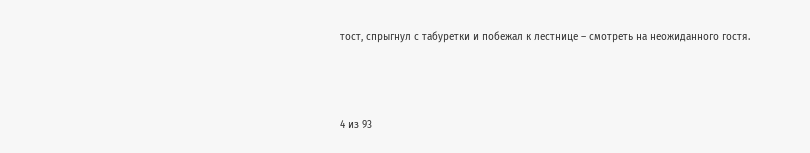тост, спрыгнул с табуретки и побежал к лестнице – смотреть на неожиданного гостя.



4 из 93